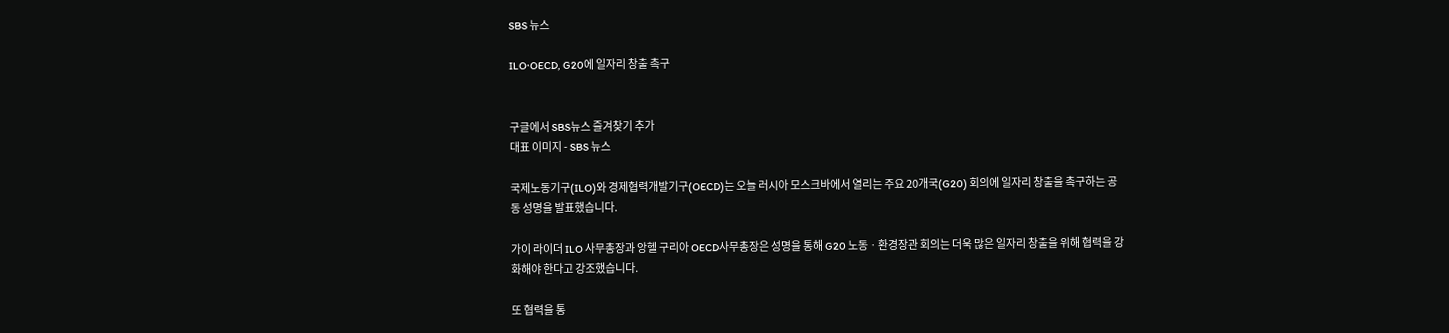SBS 뉴스

ILO·OECD, G20에 일자리 창출 촉구


구글에서 SBS뉴스 즐겨찾기 추가
대표 이미지 - SBS 뉴스

국제노동기구(ILO)와 경제협력개발기구(OECD)는 오늘 러시아 모스크바에서 열리는 주요 20개국(G20) 회의에 일자리 창출을 촉구하는 공동 성명을 발표했습니다.

가이 라이더 ILO 사무총장과 앙헬 구리아 OECD사무총장은 성명을 통해 G20 노동ㆍ환경장관 회의는 더욱 많은 일자리 창출을 위해 협력을 강화해야 한다고 강조했습니다.

또 협력을 통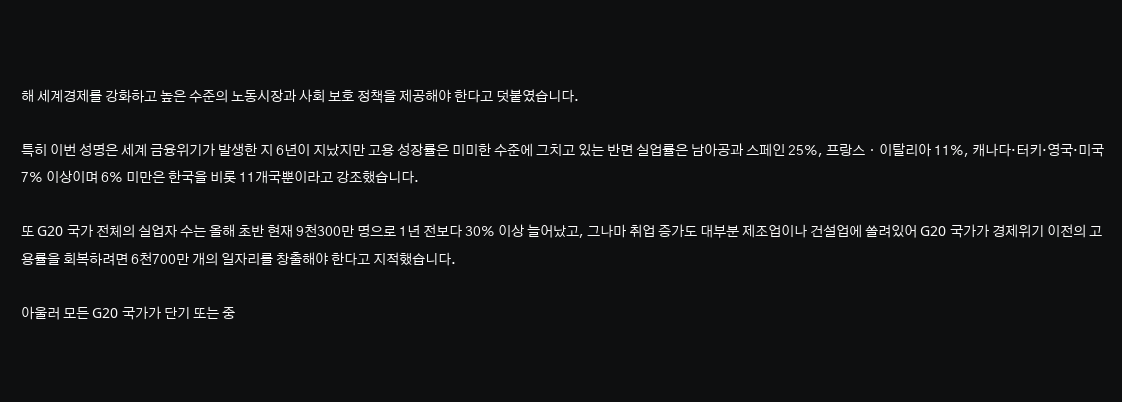해 세계경제를 강화하고 높은 수준의 노동시장과 사회 보호 정책을 제공해야 한다고 덧붙였습니다.

특히 이번 성명은 세계 금융위기가 발생한 지 6년이 지났지만 고용 성장률은 미미한 수준에 그치고 있는 반면 실업률은 남아공과 스페인 25%, 프랑스ㆍ이탈리아 11%, 캐나다·터키·영국·미국 7% 이상이며 6% 미만은 한국을 비롯 11개국뿐이라고 강조했습니다.

또 G20 국가 전체의 실업자 수는 올해 초반 현재 9천300만 명으로 1년 전보다 30% 이상 늘어났고, 그나마 취업 증가도 대부분 제조업이나 건설업에 쏠려있어 G20 국가가 경제위기 이전의 고용률을 회복하려면 6천700만 개의 일자리를 창출해야 한다고 지적했습니다.

아울러 모든 G20 국가가 단기 또는 중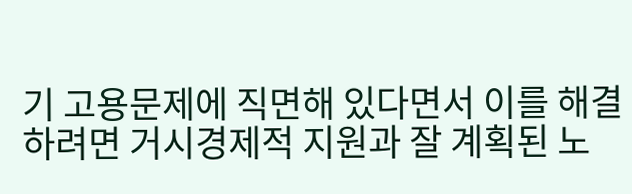기 고용문제에 직면해 있다면서 이를 해결하려면 거시경제적 지원과 잘 계획된 노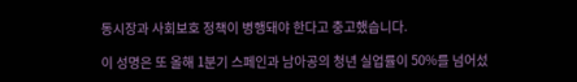동시장과 사회보호 정책이 병행돼야 한다고 충고했습니다.

이 성명은 또 올해 1분기 스페인과 남아공의 청년 실업률이 50%를 넘어섰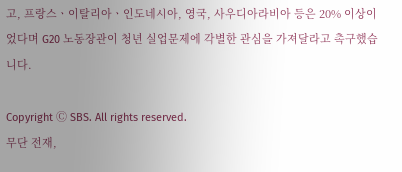고, 프랑스ㆍ이탈리아ㆍ인도네시아, 영국, 사우디아라비아 등은 20% 이상이었다며 G20 노동장관이 청년 실업문제에 각별한 관심을 가져달라고 촉구했습니다.

Copyright Ⓒ SBS. All rights reserved.
무단 전재,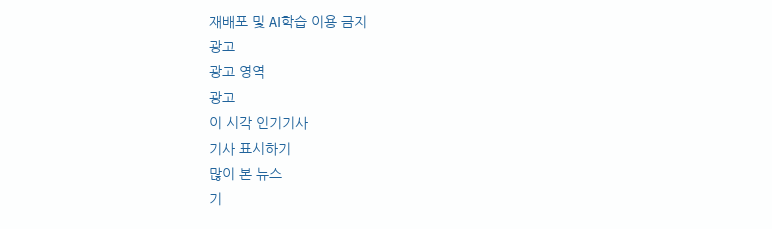재배포 및 AI학습 이용 금지
광고
광고 영역
광고
이 시각 인기기사
기사 표시하기
많이 본 뉴스
기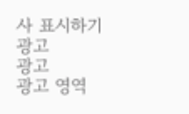사 표시하기
광고
광고
광고 영역